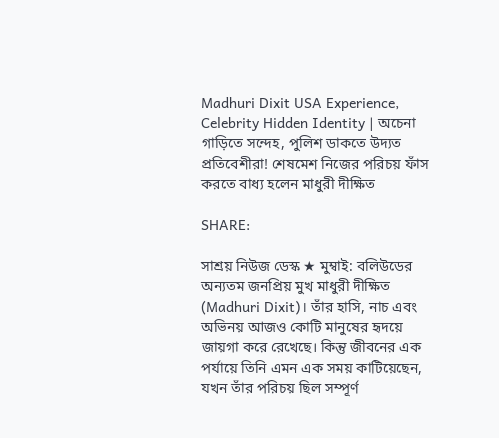Madhuri Dixit USA Experience, Celebrity Hidden Identity | অচেনা গাড়িতে সন্দেহ, পুলিশ ডাকতে উদ্যত প্রতিবেশীরা! শেষমেশ নিজের পরিচয় ফাঁস করতে বাধ্য হলেন মাধুরী দীক্ষিত

SHARE:

সাশ্রয় নিউজ ডেস্ক ★ মুম্বাই: বলিউডের অন্যতম জনপ্রিয় মুখ মাধুরী দীক্ষিত (Madhuri Dixit)। তাঁর হাসি, নাচ এবং অভিনয় আজও কোটি মানুষের হৃদয়ে জায়গা করে রেখেছে। কিন্তু জীবনের এক পর্যায়ে তিনি এমন এক সময় কাটিয়েছেন, যখন তাঁর পরিচয় ছিল সম্পূর্ণ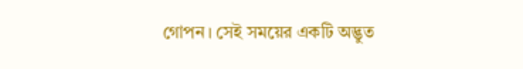গোপন। সেই সময়ের একটি অদ্ভুত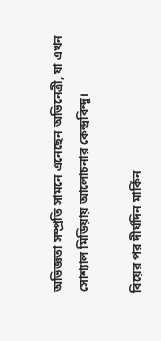অভিজ্ঞতা সম্প্রতি সামনে এনেছেন অভিনেত্রী, যা এখন সোশ্যাল মিডিয়ায় আলোচনার কেন্দ্রবিন্দু।

বিয়ের পর দীর্ঘদিন মার্কিন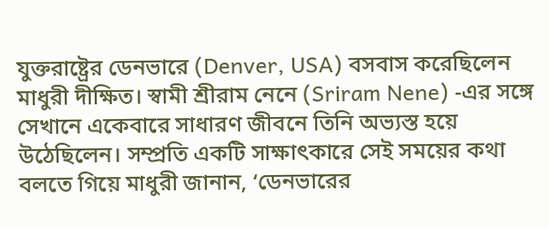যুক্তরাষ্ট্রের ডেনভারে (Denver, USA) বসবাস করেছিলেন মাধুরী দীক্ষিত। স্বামী শ্রীরাম নেনে (Sriram Nene) -এর সঙ্গে সেখানে একেবারে সাধারণ জীবনে তিনি অভ্যস্ত হয়ে উঠেছিলেন। সম্প্রতি একটি সাক্ষাৎকারে সেই সময়ের কথা বলতে গিয়ে মাধুরী জানান, ‘ডেনভারের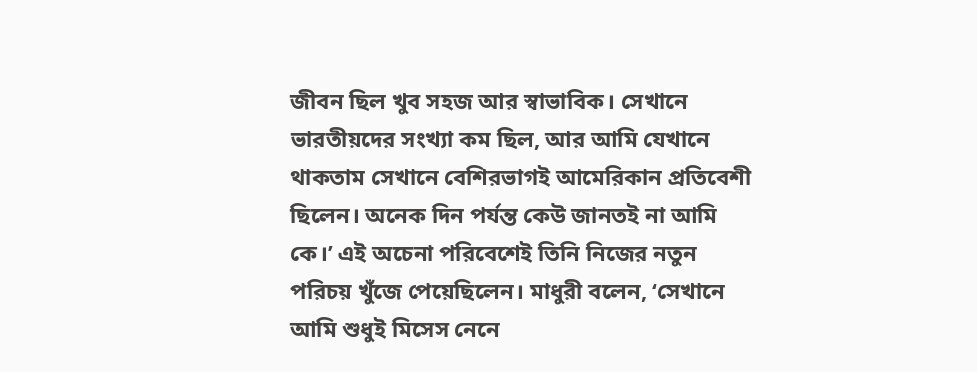জীবন ছিল খুব সহজ আর স্বাভাবিক। সেখানে ভারতীয়দের সংখ্যা কম ছিল, আর আমি যেখানে থাকতাম সেখানে বেশিরভাগই আমেরিকান প্রতিবেশী ছিলেন। অনেক দিন পর্যন্ত কেউ জানতই না আমি কে।’ এই অচেনা পরিবেশেই তিনি নিজের নতুন পরিচয় খুঁজে পেয়েছিলেন। মাধুরী বলেন, ‘সেখানে আমি শুধুই মিসেস নেনে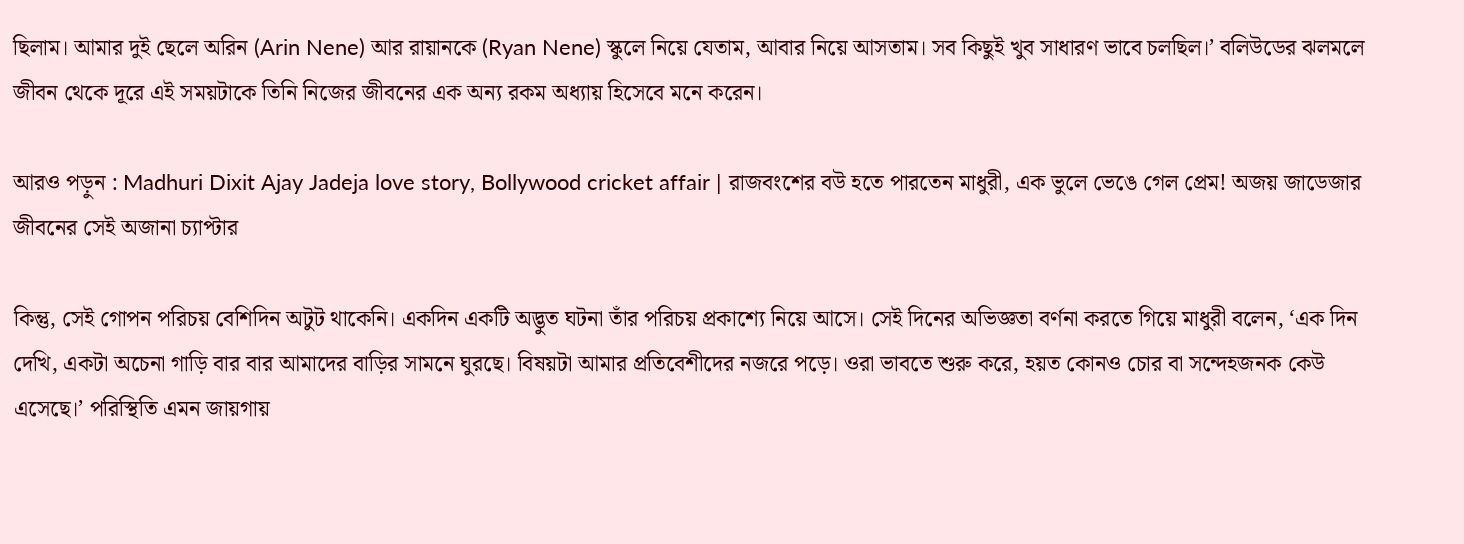ছিলাম। আমার দুই ছেলে অরিন (Arin Nene) আর রায়ানকে (Ryan Nene) স্কুলে নিয়ে যেতাম, আবার নিয়ে আসতাম। সব কিছুই খুব সাধারণ ভাবে চলছিল।’ বলিউডের ঝলমলে জীবন থেকে দূরে এই সময়টাকে তিনি নিজের জীবনের এক অন্য রকম অধ্যায় হিসেবে মনে করেন।

আরও পড়ুন : Madhuri Dixit Ajay Jadeja love story, Bollywood cricket affair | রাজবংশের বউ হতে পারতেন মাধুরী, এক ভুলে ভেঙে গেল প্রেম! অজয় জাডেজার জীবনের সেই অজানা চ্যাপ্টার

কিন্তু, সেই গোপন পরিচয় বেশিদিন অটুট থাকেনি। একদিন একটি অদ্ভুত ঘটনা তাঁর পরিচয় প্রকাশ্যে নিয়ে আসে। সেই দিনের অভিজ্ঞতা বর্ণনা করতে গিয়ে মাধুরী বলেন, ‘এক দিন দেখি, একটা অচেনা গাড়ি বার বার আমাদের বাড়ির সামনে ঘুরছে। বিষয়টা আমার প্রতিবেশীদের নজরে পড়ে। ওরা ভাবতে শুরু করে, হয়ত কোনও চোর বা সন্দেহজনক কেউ এসেছে।’ পরিস্থিতি এমন জায়গায়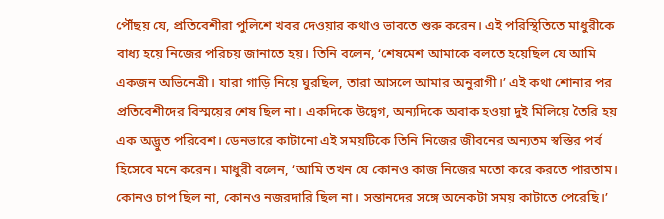পৌঁছয় যে, প্রতিবেশীরা পুলিশে খবর দেওয়ার কথাও ভাবতে শুরু করেন। এই পরিস্থিতিতে মাধুরীকে বাধ্য হয়ে নিজের পরিচয় জানাতে হয়। তিনি বলেন, ‘শেষমেশ আমাকে বলতে হয়েছিল যে আমি একজন অভিনেত্রী। যারা গাড়ি নিয়ে ঘুরছিল, তারা আসলে আমার অনুরাগী।’ এই কথা শোনার পর প্রতিবেশীদের বিস্ময়ের শেষ ছিল না। একদিকে উদ্বেগ, অন্যদিকে অবাক হওয়া দুই মিলিয়ে তৈরি হয় এক অদ্ভুত পরিবেশ। ডেনভারে কাটানো এই সময়টিকে তিনি নিজের জীবনের অন্যতম স্বস্তির পর্ব হিসেবে মনে করেন। মাধুরী বলেন, ‘আমি তখন যে কোনও কাজ নিজের মতো করে করতে পারতাম। কোনও চাপ ছিল না, কোনও নজরদারি ছিল না। সন্তানদের সঙ্গে অনেকটা সময় কাটাতে পেরেছি।’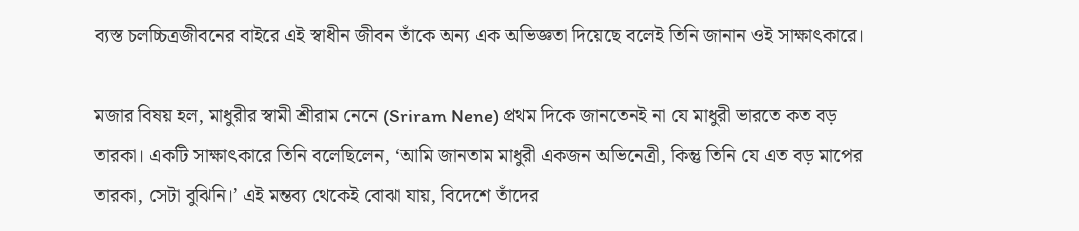ব্যস্ত চলচ্চিত্রজীবনের বাইরে এই স্বাধীন জীবন তাঁকে অন্য এক অভিজ্ঞতা দিয়েছে বলেই তিনি জানান ওই সাক্ষাৎকারে।

মজার বিষয় হল, মাধুরীর স্বামী শ্রীরাম নেনে (Sriram Nene) প্রথম দিকে জানতেনই না যে মাধুরী ভারতে কত বড় তারকা। একটি সাক্ষাৎকারে তিনি বলেছিলেন, ‘আমি জানতাম মাধুরী একজন অভিনেত্রী, কিন্তু তিনি যে এত বড় মাপের তারকা, সেটা বুঝিনি।’ এই মন্তব্য থেকেই বোঝা যায়, বিদেশে তাঁদের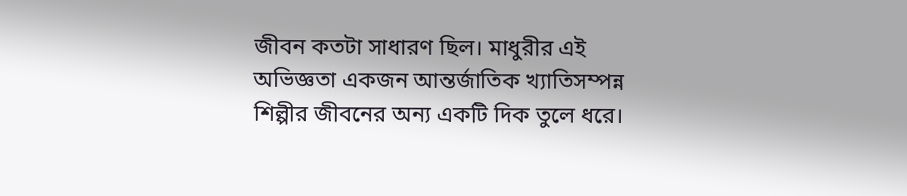জীবন কতটা সাধারণ ছিল। মাধুরীর এই অভিজ্ঞতা একজন আন্তর্জাতিক খ্যাতিসম্পন্ন শিল্পীর জীবনের অন্য একটি দিক তুলে ধরে।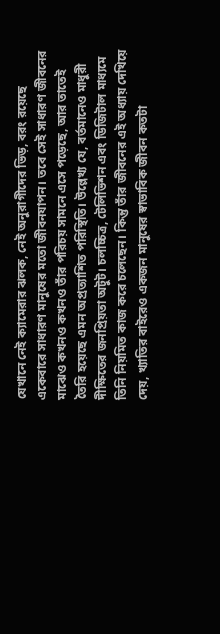যেখানে নেই ক্যামেরার ঝলক, নেই অনুরাগীদের ভিড়, বরং রয়েছে একেবারে সাধারণ মানুষের মতো জীবনযাপন। তবে সেই সাধারণ জীবনের মাঝেও কখনও কখনও তাঁর পরিচয় সামনে এসে পড়েছে, আর তাতেই তৈরি হয়েছে এমন অপ্রত্যাশিত পরিস্থিতি। উল্লেখ্য যে, বর্তমানেও মাধুরী দীক্ষিতের জনপ্রিয়তা অটুট। চলচ্চিত্র, টেলিভিশন এবং ডিজিটাল মাধ্যমে তিনি নিয়মিত কাজ করে চলেছেন। কিন্তু তাঁর জীবনের এই অধ্যায় দেখিয়ে দেয়, খ্যাতির বাইরেও একজন মানুষের স্বাভাবিক জীবন কতটা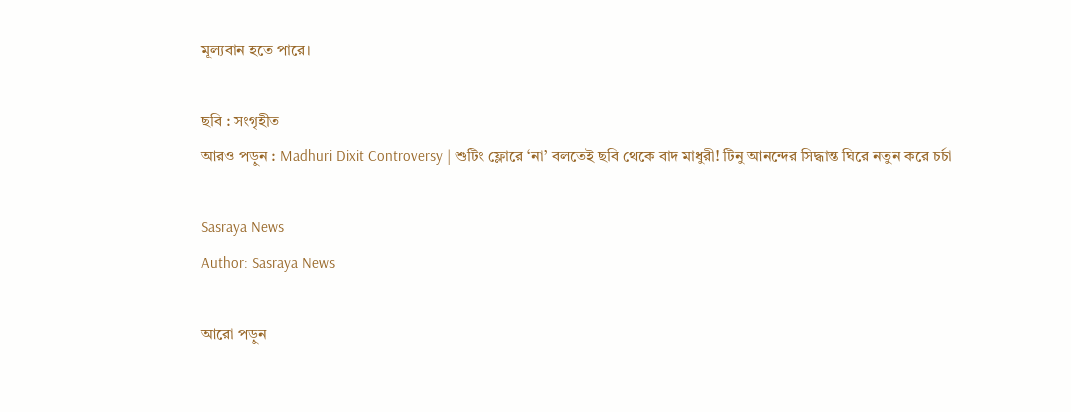মূল্যবান হতে পারে।

ছবি : সংগৃহীত
আরও পড়ুন : Madhuri Dixit Controversy | শুটিং ফ্লোরে ‘না’ বলতেই ছবি থেকে বাদ মাধুরী! টিনু আনন্দের সিদ্ধান্ত ঘিরে নতুন করে চর্চা

Sasraya News
Author: Sasraya News

আরো পড়ুন